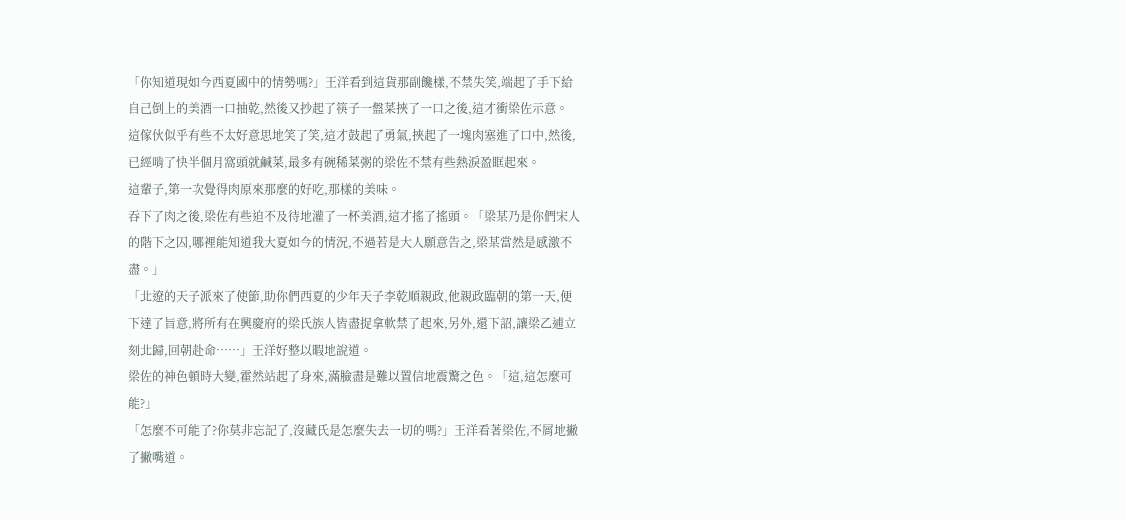「你知道現如今西夏國中的情勢嗎?」王洋看到這貨那副饞樣,不禁失笑,端起了手下給自己倒上的美酒一口抽乾,然後又抄起了筷子一盤菜挾了一口之後,這才衝梁佐示意。
這傢伙似乎有些不太好意思地笑了笑,這才鼓起了勇氣,挾起了一塊肉塞進了口中,然後,已經啃了快半個月窩頭就鹹菜,最多有碗稀菜粥的梁佐不禁有些熱淚盈眶起來。
這輩子,第一次覺得肉原來那麼的好吃,那樣的美味。
吞下了肉之後,梁佐有些迫不及待地灌了一杯美酒,這才搖了搖頭。「梁某乃是你們宋人的階下之囚,哪裡能知道我大夏如今的情況,不過若是大人願意告之,梁某當然是感激不盡。」
「北遼的天子派來了使節,助你們西夏的少年天子李乾順親政,他親政臨朝的第一天,便下達了旨意,將所有在興慶府的梁氏族人皆盡捉拿軟禁了起來,另外,還下詔,讓梁乙逋立刻北歸,回朝赴命……」王洋好整以暇地說道。
梁佐的神色頓時大變,霍然站起了身來,滿臉盡是難以置信地震驚之色。「這,這怎麼可能?」
「怎麼不可能了?你莫非忘記了,沒藏氏是怎麼失去一切的嗎?」王洋看著梁佐,不屑地撇了撇嘴道。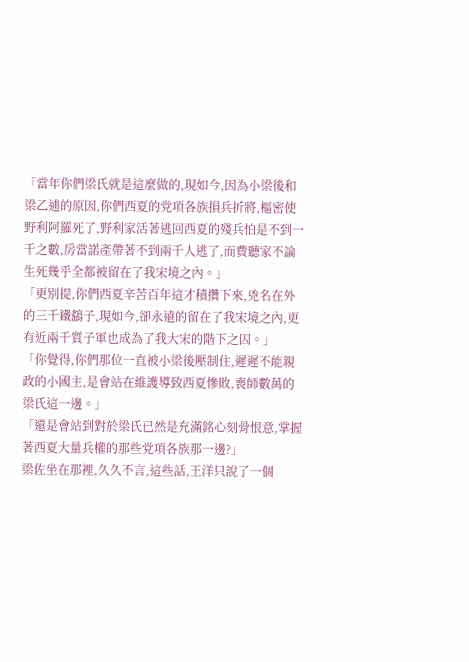「當年你們梁氏就是這麼做的,現如今,因為小梁後和梁乙逋的原因,你們西夏的党項各族損兵折將,樞密使野利阿羅死了,野利家活著逃回西夏的殘兵怕是不到一千之數,房當諾產帶著不到兩千人逃了,而費聽家不論生死幾乎全都被留在了我宋境之內。」
「更別提,你們西夏辛苦百年這才積攢下來,兇名在外的三千鐵鷂子,現如今,卻永遠的留在了我宋境之內,更有近兩千質子軍也成為了我大宋的階下之囚。」
「你覺得,你們那位一直被小梁後壓制住,遲遲不能親政的小國主,是會站在維護導致西夏慘敗,喪師數萬的梁氏這一邊。」
「還是會站到對於梁氏已然是充滿銘心刻骨恨意,掌握著西夏大量兵權的那些党項各族那一邊?」
梁佐坐在那裡,久久不言,這些話,王洋只說了一個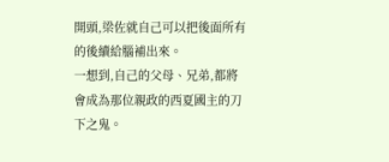開頭,梁佐就自己可以把後面所有的後續給腦補出來。
一想到,自己的父母、兄弟,都將會成為那位親政的西夏國主的刀下之鬼。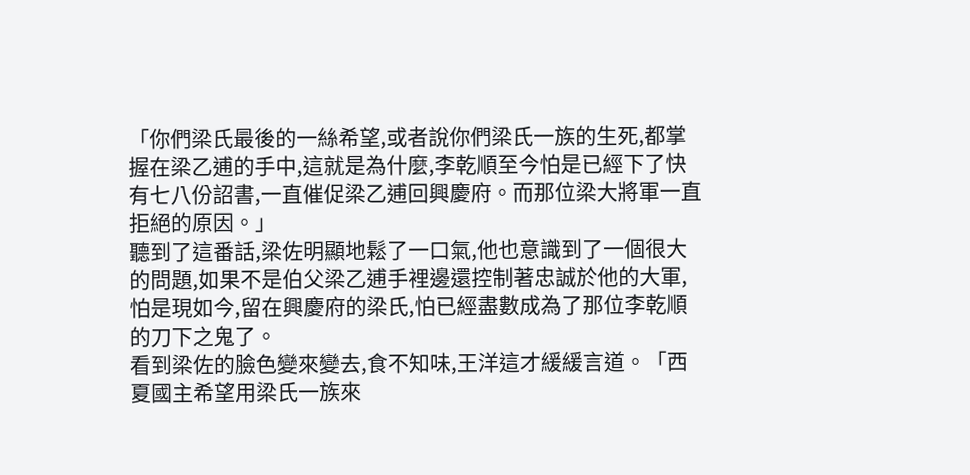「你們梁氏最後的一絲希望,或者說你們梁氏一族的生死,都掌握在梁乙逋的手中,這就是為什麼,李乾順至今怕是已經下了快有七八份詔書,一直催促梁乙逋回興慶府。而那位梁大將軍一直拒絕的原因。」
聽到了這番話,梁佐明顯地鬆了一口氣,他也意識到了一個很大的問題,如果不是伯父梁乙逋手裡邊還控制著忠誠於他的大軍,怕是現如今,留在興慶府的梁氏,怕已經盡數成為了那位李乾順的刀下之鬼了。
看到梁佐的臉色變來變去,食不知味,王洋這才緩緩言道。「西夏國主希望用梁氏一族來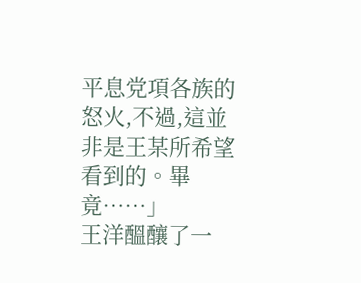平息党項各族的怒火,不過,這並非是王某所希望看到的。畢竟……」
王洋醞釀了一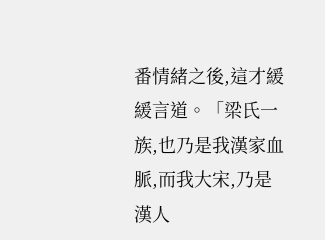番情緒之後,這才緩緩言道。「梁氏一族,也乃是我漢家血脈,而我大宋,乃是漢人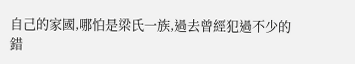自己的家國,哪怕是梁氏一族,過去曾經犯過不少的錯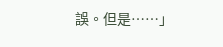誤。但是……」